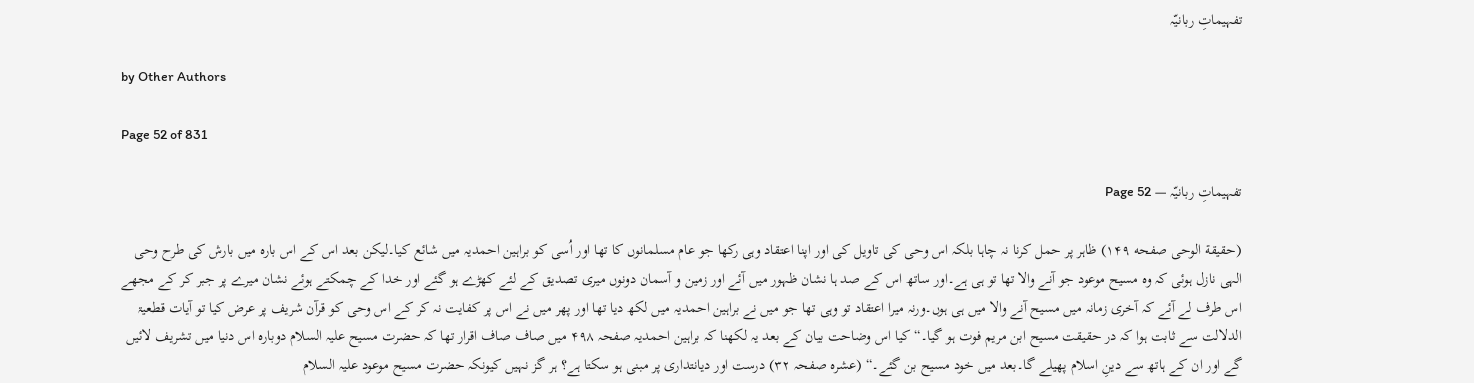تفہیماتِ ربانیّہ

by Other Authors

Page 52 of 831

تفہیماتِ ربانیّہ — Page 52

(حقیقة الوحی صفحه ۱۴۹) ظاہر پر حمل کرنا نہ چاہا بلکہ اس وحی کی تاویل کی اور اپنا اعتقاد وہی رکھا جو عام مسلمانوں کا تھا اور اُسی کو براہین احمدیہ میں شائع کیا۔لیکن بعد اس کے اس بارہ میں بارش کی طرح وحی الہی نازل ہوئی کہ وہ مسیح موعود جو آنے والا تھا تو ہی ہے۔اور ساتھ اس کے صد ہا نشان ظہور میں آئے اور زمین و آسمان دونوں میری تصدیق کے لئے کھڑے ہو گئے اور خدا کے چمکتے ہوئے نشان میرے پر جبر کر کے مجھے اس طرف لے آئے کہ آخری زمانہ میں مسیح آنے والا میں ہی ہوں۔ورنہ میرا اعتقاد تو وہی تھا جو میں نے براہین احمدیہ میں لکھ دیا تھا اور پھر میں نے اس پر کفایت نہ کر کے اس وحی کو قرآن شریف پر عرض کیا تو آیات قطعیۃ الدلالت سے ثابت ہوا کہ در حقیقت مسیح ابن مریم فوت ہو گیا۔“ کیا اس وضاحت بیان کے بعد یہ لکھنا کہ براہین احمدیہ صفحہ ۴۹۸ میں صاف صاف اقرار تھا کہ حضرت مسیح علیہ السلام دوبارہ اس دنیا میں تشریف لائیں گے اور ان کے ہاتھ سے دینِ اسلام پھیلے گا۔بعد میں خود مسیح بن گئے۔“ (عشرہ صفحہ ۳۲) درست اور دیانتداری پر مبنی ہو سکتا ہے؟ ہر گز نہیں کیونکہ حضرت مسیح موعود علیہ السلام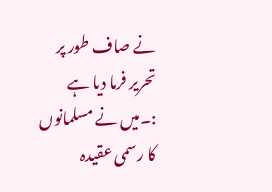نے صاف طور پر تحریر فرما دیا ہے :۔میں نے مسلمانوں کا رسمی عقیدہ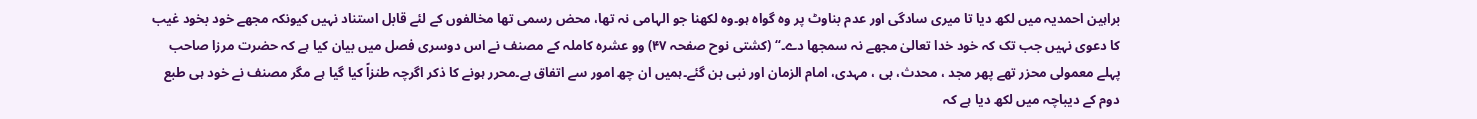براہین احمدیہ میں لکھ دیا تا میری سادگی اور عدم بناوٹ پر وہ گواہ ہو۔وہ لکھنا جو الہامی نہ تھا، محض رسمی تھا مخالفوں کے لئے قابل استناد نہیں کیونکہ مجھے خود بخود غیب کا دعوی نہیں جب تک کہ خود خدا تعالیٰ مجھے نہ سمجھا دے۔“ (کشتی نوح صفحہ ۴۷) وو عشرہ کاملہ کے مصنف نے اس دوسری فصل میں بیان کیا ہے کہ حضرت مرزا صاحب پہلے معمولی محزر تھے پھر مجد ، محدث، بی ، مہدی، امام الزمان اور نبی بن گئے۔ہمیں ان چھ امور سے اتفاق ہے۔محرر ہونے کا ذکر اگرچہ طنزاً کیا گیا ہے مگر مصنف نے خود ہی طبع دوم کے دیباچہ میں لکھ دیا ہے کہ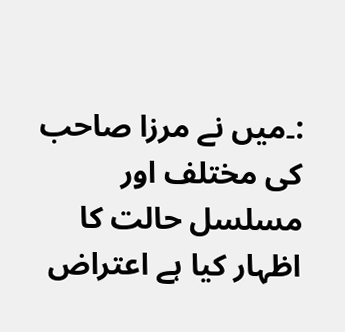:۔میں نے مرزا صاحب کی مختلف اور مسلسل حالت کا اظہار کیا ہے اعتراض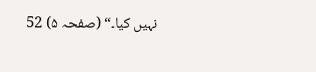نہیں کیا۔“ (صفحہ ۵) 52